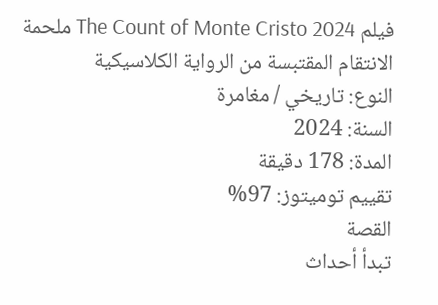فيلم The Count of Monte Cristo 2024 ملحمة الانتقام المقتبسة من الرواية الكلاسيكية
النوع: تاريخي / مغامرة
السنة: 2024
المدة: 178 دقيقة
تقييم توميتوز: 97%
القصة
تبدأ أحداث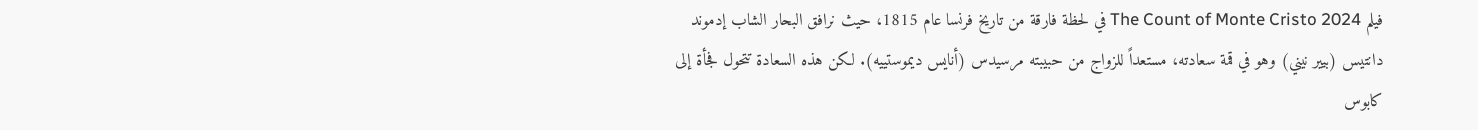فيلم The Count of Monte Cristo 2024 في لحظة فارقة من تاريخ فرنسا عام 1815، حيث نرافق البحار الشاب إدموند دانتيس (بيير نيني) وهو في قمة سعادته، مستعداً للزواج من حبيبته مرسيدس (أنايس ديموستييه). لكن هذه السعادة تتحول فجأة إلى كابوس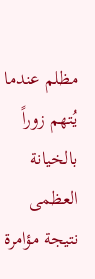مظلم عندما يُتهم زوراً بالخيانة العظمى نتيجة مؤامرة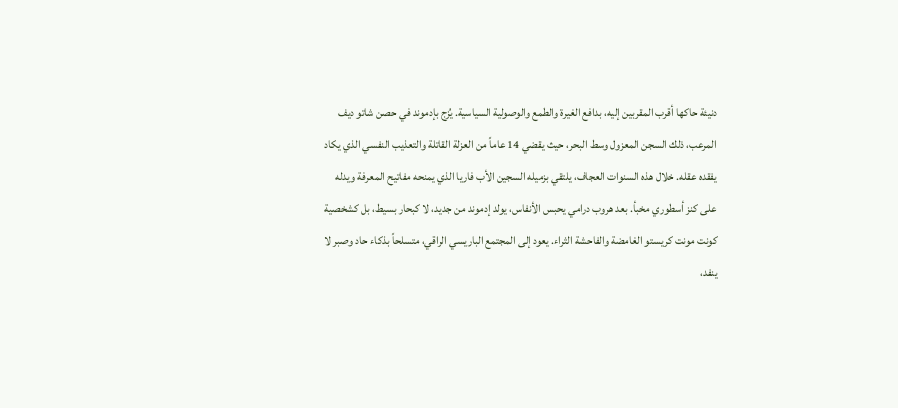دنيئة حاكها أقرب المقربين إليه، بدافع الغيرة والطمع والوصولية السياسية. يُزج بإدموند في حصن شاتو ديف المرعب، ذلك السجن المعزول وسط البحر، حيث يقضي 14 عاماً من العزلة القاتلة والتعذيب النفسي الذي يكاد يفقده عقله. خلال هذه السنوات العجاف، يلتقي بزميله السجين الأب فاريا الذي يمنحه مفاتيح المعرفة ويدله على كنز أسطوري مخبأ. بعد هروب درامي يحبس الأنفاس، يولد إدموند من جديد، لا كبحار بسيط، بل كشخصية كونت مونت كريستو الغامضة والفاحشة الثراء. يعود إلى المجتمع الباريسي الراقي، متسلحاً بذكاء حاد وصبر لا ينفد،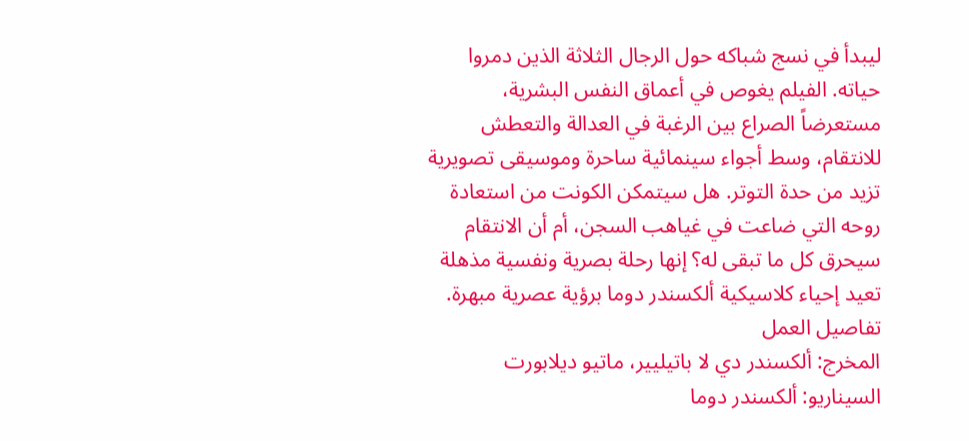ليبدأ في نسج شباكه حول الرجال الثلاثة الذين دمروا حياته. الفيلم يغوص في أعماق النفس البشرية، مستعرضاً الصراع بين الرغبة في العدالة والتعطش للانتقام، وسط أجواء سينمائية ساحرة وموسيقى تصويرية تزيد من حدة التوتر. هل سيتمكن الكونت من استعادة روحه التي ضاعت في غياهب السجن، أم أن الانتقام سيحرق كل ما تبقى له؟ إنها رحلة بصرية ونفسية مذهلة تعيد إحياء كلاسيكية ألكسندر دوما برؤية عصرية مبهرة.
تفاصيل العمل
المخرج: ألكسندر دي لا باتيليير، ماتيو ديلابورت
السيناريو: ألكسندر دوما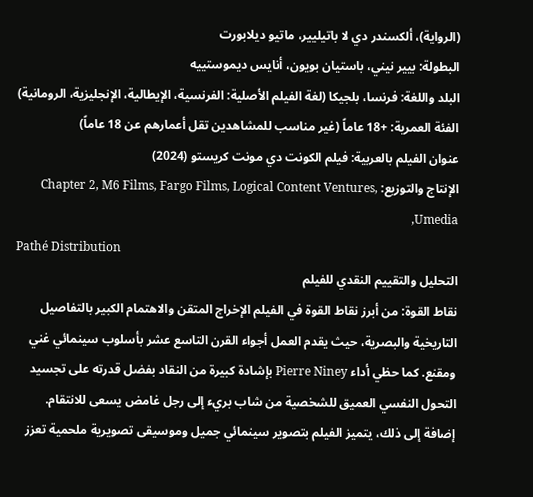(الرواية)، ألكسندر دي لا باتيليير، ماتيو ديلابورت
البطولة: بيير نيني، باستيان بويون، أنايس ديموستييه
البلد واللغة: فرنسا، بلجيكا (لغة الفيلم الأصلية: الفرنسية، الإيطالية، الإنجليزية، الرومانية)
الفئة العمرية: +18 عاماً (غير مناسب للمشاهدين تقل أعمارهم عن 18 عاماً)
عنوان الفيلم بالعربية: فيلم الكونت دي مونت كريستو (2024)
الإنتاج والتوزيع: Chapter 2, M6 Films, Fargo Films, Logical Content Ventures, Umedia,
Pathé Distribution
التحليل والتقييم النقدي للفيلم
نقاط القوة: من أبرز نقاط القوة في الفيلم الإخراج المتقن والاهتمام الكبير بالتفاصيل التاريخية والبصرية، حيث يقدم العمل أجواء القرن التاسع عشر بأسلوب سينمائي غني ومقنع. كما حظي أداء Pierre Niney بإشادة كبيرة من النقاد بفضل قدرته على تجسيد التحول النفسي العميق للشخصية من شاب بريء إلى رجل غامض يسعى للانتقام. إضافة إلى ذلك، يتميز الفيلم بتصوير سينمائي جميل وموسيقى تصويرية ملحمية تعزز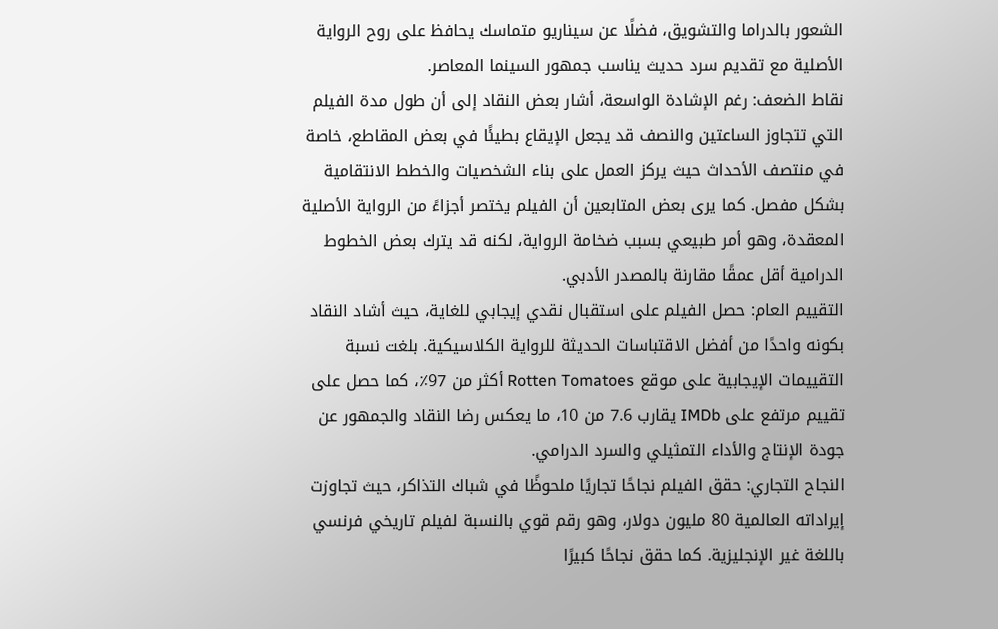الشعور بالدراما والتشويق، فضلًا عن سيناريو متماسك يحافظ على روح الرواية الأصلية مع تقديم سرد حديث يناسب جمهور السينما المعاصر.
نقاط الضعف: رغم الإشادة الواسعة، أشار بعض النقاد إلى أن طول مدة الفيلم التي تتجاوز الساعتين والنصف قد يجعل الإيقاع بطيئًا في بعض المقاطع، خاصة في منتصف الأحداث حيث يركز العمل على بناء الشخصيات والخطط الانتقامية بشكل مفصل. كما يرى بعض المتابعين أن الفيلم يختصر أجزاءً من الرواية الأصلية المعقدة، وهو أمر طبيعي بسبب ضخامة الرواية، لكنه قد يترك بعض الخطوط الدرامية أقل عمقًا مقارنة بالمصدر الأدبي.
التقييم العام: حصل الفيلم على استقبال نقدي إيجابي للغاية، حيث أشاد النقاد بكونه واحدًا من أفضل الاقتباسات الحديثة للرواية الكلاسيكية. بلغت نسبة التقييمات الإيجابية على موقع Rotten Tomatoes أكثر من 97٪، كما حصل على تقييم مرتفع على IMDb يقارب 7.6 من 10، ما يعكس رضا النقاد والجمهور عن جودة الإنتاج والأداء التمثيلي والسرد الدرامي.
النجاح التجاري: حقق الفيلم نجاحًا تجاريًا ملحوظًا في شباك التذاكر، حيث تجاوزت إيراداته العالمية 80 مليون دولار، وهو رقم قوي بالنسبة لفيلم تاريخي فرنسي باللغة غير الإنجليزية. كما حقق نجاحًا كبيرًا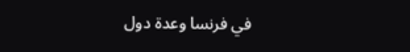في فرنسا وعدة دول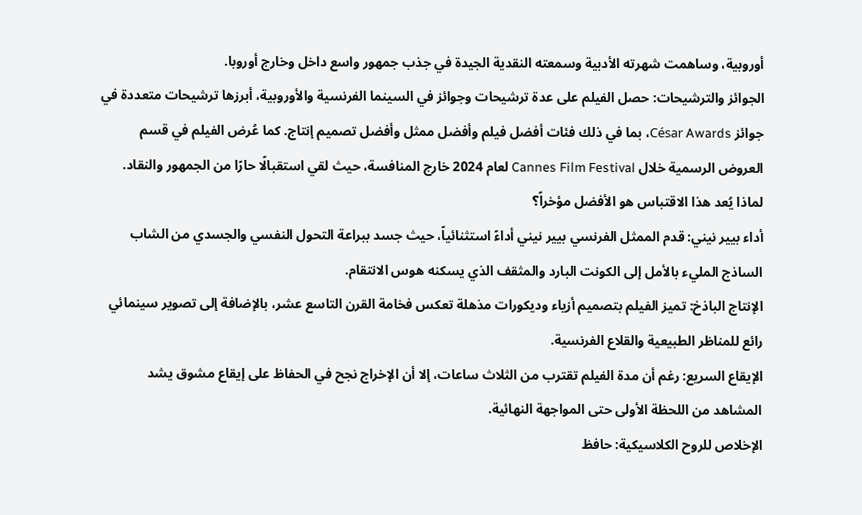أوروبية، وساهمت شهرته الأدبية وسمعته النقدية الجيدة في جذب جمهور واسع داخل وخارج أوروبا.
الجوائز والترشيحات: حصل الفيلم على عدة ترشيحات وجوائز في السينما الفرنسية والأوروبية، أبرزها ترشيحات متعددة في جوائز César Awards، بما في ذلك فئات أفضل فيلم وأفضل ممثل وأفضل تصميم إنتاج. كما عُرض الفيلم في قسم العروض الرسمية خلال Cannes Film Festival لعام 2024 خارج المنافسة، حيث لقي استقبالًا حارًا من الجمهور والنقاد.
لماذا يُعد هذا الاقتباس هو الأفضل مؤخراً؟
أداء بيير نيني: قدم الممثل الفرنسي بيير نيني أداءً استثنائياً، حيث جسد ببراعة التحول النفسي والجسدي من الشاب الساذج المليء بالأمل إلى الكونت البارد والمثقف الذي يسكنه هوس الانتقام.
الإنتاج الباذخ: تميز الفيلم بتصميم أزياء وديكورات مذهلة تعكس فخامة القرن التاسع عشر، بالإضافة إلى تصوير سينمائي رائع للمناظر الطبيعية والقلاع الفرنسية.
الإيقاع السريع: رغم أن مدة الفيلم تقترب من الثلاث ساعات، إلا أن الإخراج نجح في الحفاظ على إيقاع مشوق يشد المشاهد من اللحظة الأولى حتى المواجهة النهائية.
الإخلاص للروح الكلاسيكية: حافظ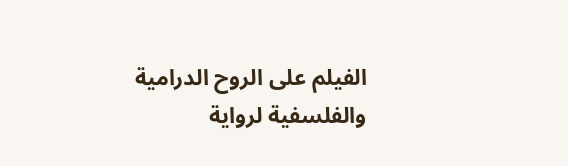الفيلم على الروح الدرامية والفلسفية لرواية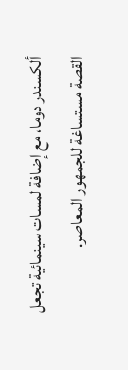ألكسندر دوما، مع إضافة لمسات سينمائية تجعل القصة مستساغة للجمهور المعاصر.